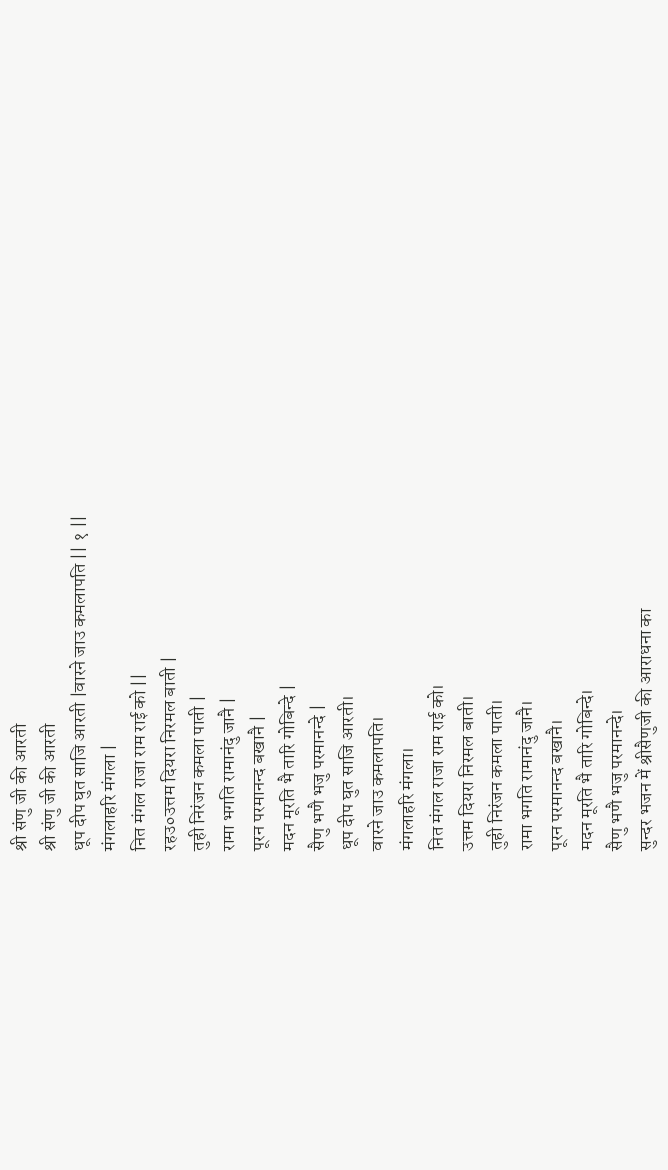श्री संणु जी की आरती
श्री संणु जी की आरती
धूप दीप घुत साजि आरती |वारने जाउ कमलापति || १ ||
मंगलाहरि मंगला |
नित मंगल राजा राम राई को ||
रहउ०उत्तम दियरा निरमल बाती |
तुही निरंजन कमला पाती |
रामा भगति रामानंदु जानै |
पूरन परमानन्द बखानै |
मदन मूरति भै तारि गोबिन्दे |
सैणु भणै भजु परमानन्दे |
धूप दीप घुत साजि आरती।
वारने जाउ कमलापति।
मंगलाहरि मंगला।
नित मंगल राजा राम राई को।
उत्तम दियरा निरमल बाती।
तुही निरंजन कमला पाती।
रामा भगति रामानंदु जानै।
पूरन परमानन्द बखानै।
मदन मूरति भै तारि गोबिन्दे।
सैणु भणै भजु परमानन्दे।
सुन्दर भजन में श्रीसैणुजी की आराधना का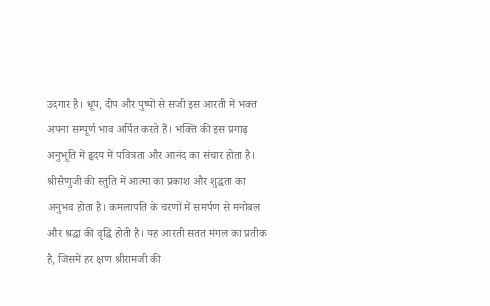उदगार है। धूप, दीप और पुष्पों से सजी इस आरती में भक्त अपना सम्पूर्ण भाव अर्पित करते हैं। भक्ति की इस प्रगाढ़ अनुभूति में हृदय में पवित्रता और आनंद का संचार होता है।
श्रीसैणुजी की स्तुति में आत्मा का प्रकाश और शुद्धता का अनुभव होता है। कमलापति के चरणों में समर्पण से मनोबल और श्रद्धा की वृद्धि होती है। यह आरती सतत मंगल का प्रतीक है, जिसमें हर क्षण श्रीरामजी की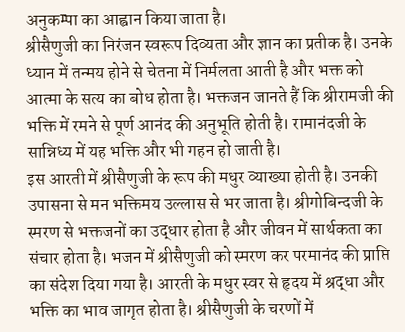अनुकम्पा का आह्वान किया जाता है।
श्रीसैणुजी का निरंजन स्वरूप दिव्यता और ज्ञान का प्रतीक है। उनके ध्यान में तन्मय होने से चेतना में निर्मलता आती है और भक्त को आत्मा के सत्य का बोध होता है। भक्तजन जानते हैं कि श्रीरामजी की भक्ति में रमने से पूर्ण आनंद की अनुभूति होती है। रामानंदजी के सान्निध्य में यह भक्ति और भी गहन हो जाती है।
इस आरती में श्रीसैणुजी के रूप की मधुर व्याख्या होती है। उनकी उपासना से मन भक्तिमय उल्लास से भर जाता है। श्रीगोबिन्दजी के स्मरण से भक्तजनों का उद्धार होता है और जीवन में सार्थकता का संचार होता है। भजन में श्रीसैणुजी को स्मरण कर परमानंद की प्राप्ति का संदेश दिया गया है। आरती के मधुर स्वर से हृदय में श्रद्धा और भक्ति का भाव जागृत होता है। श्रीसैणुजी के चरणों में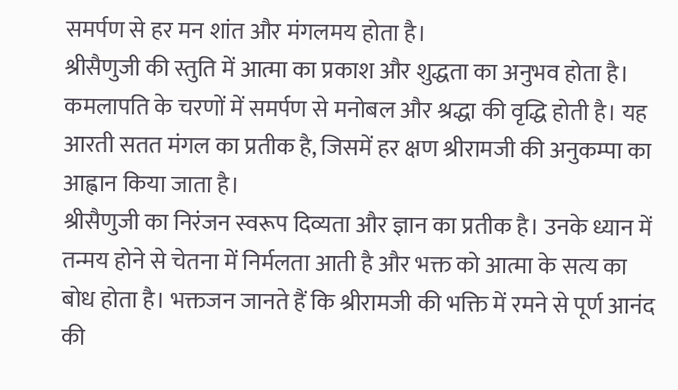समर्पण से हर मन शांत और मंगलमय होता है।
श्रीसैणुजी की स्तुति में आत्मा का प्रकाश और शुद्धता का अनुभव होता है। कमलापति के चरणों में समर्पण से मनोबल और श्रद्धा की वृद्धि होती है। यह आरती सतत मंगल का प्रतीक है, जिसमें हर क्षण श्रीरामजी की अनुकम्पा का आह्वान किया जाता है।
श्रीसैणुजी का निरंजन स्वरूप दिव्यता और ज्ञान का प्रतीक है। उनके ध्यान में तन्मय होने से चेतना में निर्मलता आती है और भक्त को आत्मा के सत्य का बोध होता है। भक्तजन जानते हैं कि श्रीरामजी की भक्ति में रमने से पूर्ण आनंद की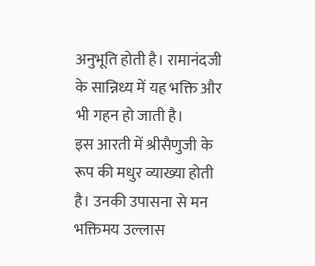अनुभूति होती है। रामानंदजी के सान्निध्य में यह भक्ति और भी गहन हो जाती है।
इस आरती में श्रीसैणुजी के रूप की मधुर व्याख्या होती है। उनकी उपासना से मन भक्तिमय उल्लास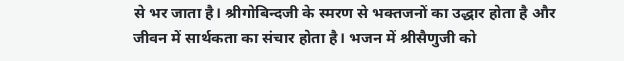से भर जाता है। श्रीगोबिन्दजी के स्मरण से भक्तजनों का उद्धार होता है और जीवन में सार्थकता का संचार होता है। भजन में श्रीसैणुजी को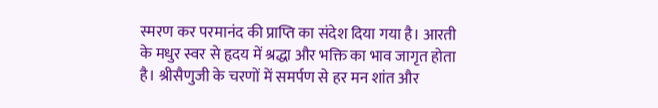स्मरण कर परमानंद की प्राप्ति का संदेश दिया गया है। आरती के मधुर स्वर से हृदय में श्रद्धा और भक्ति का भाव जागृत होता है। श्रीसैणुजी के चरणों में समर्पण से हर मन शांत और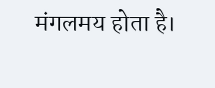मंगलमय होता है।